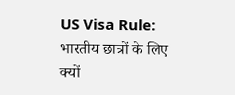US Visa Rule: भारतीय छात्रों के लिए क्यों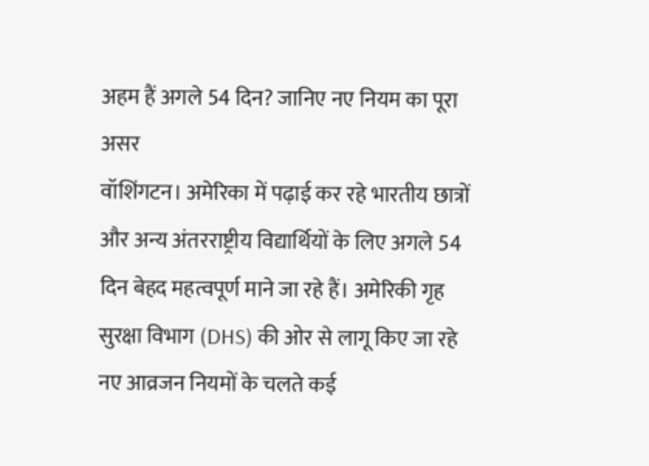अहम हैं अगले 54 दिन? जानिए नए नियम का पूरा असर
वॉशिंगटन। अमेरिका में पढ़ाई कर रहे भारतीय छात्रों और अन्य अंतरराष्ट्रीय विद्यार्थियों के लिए अगले 54 दिन बेहद महत्वपूर्ण माने जा रहे हैं। अमेरिकी गृह सुरक्षा विभाग (DHS) की ओर से लागू किए जा रहे नए आव्रजन नियमों के चलते कई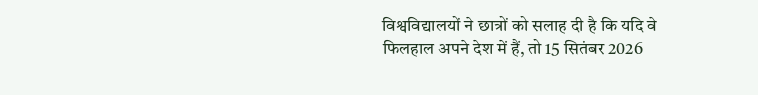विश्वविद्यालयों ने छात्रों को सलाह दी है कि यदि वे फिलहाल अपने देश में हैं, तो 15 सितंबर 2026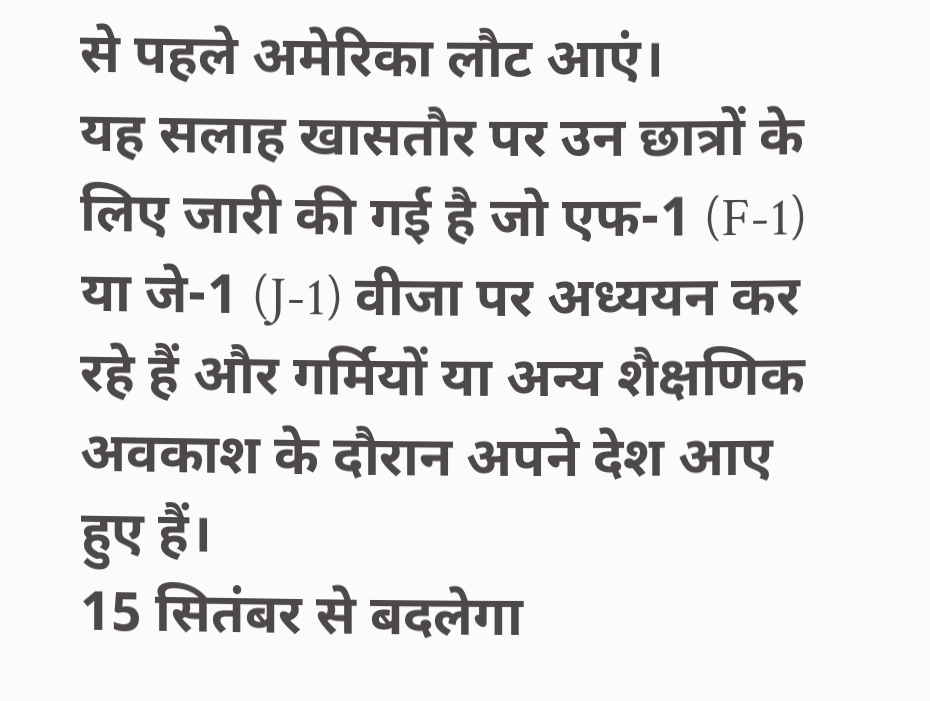से पहले अमेरिका लौट आएं।
यह सलाह खासतौर पर उन छात्रों के लिए जारी की गई है जो एफ-1 (F-1) या जे-1 (J-1) वीजा पर अध्ययन कर रहे हैं और गर्मियों या अन्य शैक्षणिक अवकाश के दौरान अपने देश आए हुए हैं।
15 सितंबर से बदलेगा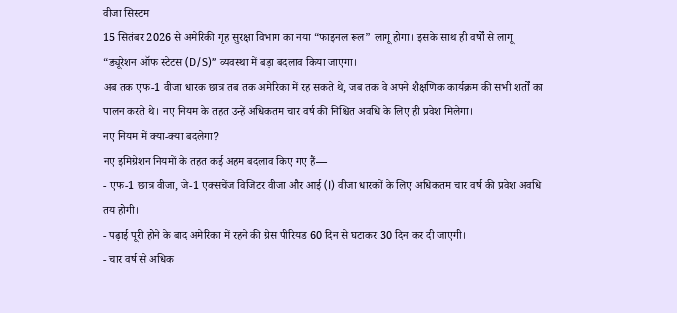वीजा सिस्टम
15 सितंबर 2026 से अमेरिकी गृह सुरक्षा विभाग का नया “फाइनल रूल” लागू होगा। इसके साथ ही वर्षों से लागू “ड्यूरेशन ऑफ स्टेटस (D/S)” व्यवस्था में बड़ा बदलाव किया जाएगा।
अब तक एफ-1 वीजा धारक छात्र तब तक अमेरिका में रह सकते थे, जब तक वे अपने शैक्षणिक कार्यक्रम की सभी शर्तों का पालन करते थे। नए नियम के तहत उन्हें अधिकतम चार वर्ष की निश्चित अवधि के लिए ही प्रवेश मिलेगा।
नए नियम में क्या-क्या बदलेगा?
नए इमिग्रेशन नियमों के तहत कई अहम बदलाव किए गए हैं—
- एफ-1 छात्र वीजा, जे-1 एक्सचेंज विजिटर वीजा और आई (I) वीजा धारकों के लिए अधिकतम चार वर्ष की प्रवेश अवधि तय होगी।
- पढ़ाई पूरी होने के बाद अमेरिका में रहने की ग्रेस पीरियड 60 दिन से घटाकर 30 दिन कर दी जाएगी।
- चार वर्ष से अधिक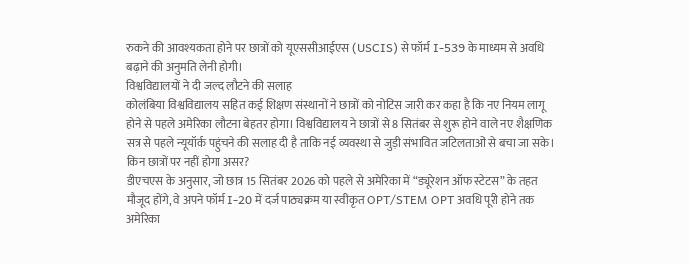रुकने की आवश्यकता होने पर छात्रों को यूएससीआईएस (USCIS) से फॉर्म I-539 के माध्यम से अवधि बढ़ाने की अनुमति लेनी होगी।
विश्वविद्यालयों ने दी जल्द लौटने की सलाह
कोलंबिया विश्वविद्यालय सहित कई शिक्षण संस्थानों ने छात्रों को नोटिस जारी कर कहा है कि नए नियम लागू होने से पहले अमेरिका लौटना बेहतर होगा। विश्वविद्यालय ने छात्रों से 8 सितंबर से शुरू होने वाले नए शैक्षणिक सत्र से पहले न्यूयॉर्क पहुंचने की सलाह दी है ताकि नई व्यवस्था से जुड़ी संभावित जटिलताओं से बचा जा सके।
किन छात्रों पर नहीं होगा असर?
डीएचएस के अनुसार, जो छात्र 15 सितंबर 2026 को पहले से अमेरिका में “ड्यूरेशन ऑफ स्टेटस” के तहत मौजूद होंगे, वे अपने फॉर्म I-20 में दर्ज पाठ्यक्रम या स्वीकृत OPT/STEM OPT अवधि पूरी होने तक अमेरिका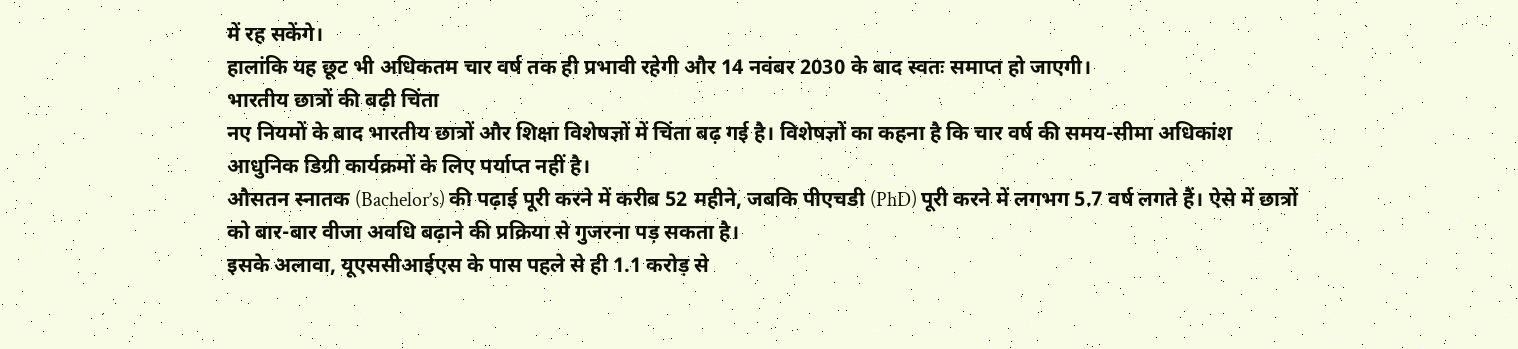में रह सकेंगे।
हालांकि यह छूट भी अधिकतम चार वर्ष तक ही प्रभावी रहेगी और 14 नवंबर 2030 के बाद स्वतः समाप्त हो जाएगी।
भारतीय छात्रों की बढ़ी चिंता
नए नियमों के बाद भारतीय छात्रों और शिक्षा विशेषज्ञों में चिंता बढ़ गई है। विशेषज्ञों का कहना है कि चार वर्ष की समय-सीमा अधिकांश आधुनिक डिग्री कार्यक्रमों के लिए पर्याप्त नहीं है।
औसतन स्नातक (Bachelor’s) की पढ़ाई पूरी करने में करीब 52 महीने, जबकि पीएचडी (PhD) पूरी करने में लगभग 5.7 वर्ष लगते हैं। ऐसे में छात्रों को बार-बार वीजा अवधि बढ़ाने की प्रक्रिया से गुजरना पड़ सकता है।
इसके अलावा, यूएससीआईएस के पास पहले से ही 1.1 करोड़ से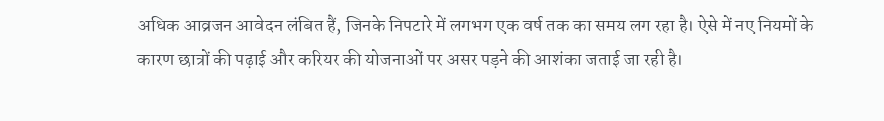अधिक आव्रजन आवेदन लंबित हैं, जिनके निपटारे में लगभग एक वर्ष तक का समय लग रहा है। ऐसे में नए नियमों के कारण छात्रों की पढ़ाई और करियर की योजनाओं पर असर पड़ने की आशंका जताई जा रही है।